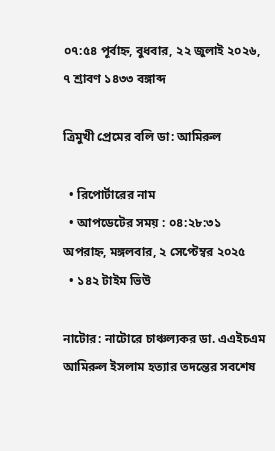০৭:৫৪ পূর্বাহ্ন, বুধবার, ২২ জুলাই ২০২৬, ৭ শ্রাবণ ১৪৩৩ বঙ্গাব্দ

ত্রিমুখী প্রেমের বলি ডা: আমিরুল

  • রিপোর্টারের নাম
  • আপডেটের সময় : ০৪:২৮:৩১ অপরাহ্ন, মঙ্গলবার, ২ সেপ্টেম্বর ২০২৫
  • ১৪২ টাইম ভিউ

নাটোর: নাটোরে চাঞ্চল্যকর ডা. এএইচএম আমিরুল ইসলাম হত্যার তদন্তের সবশেষ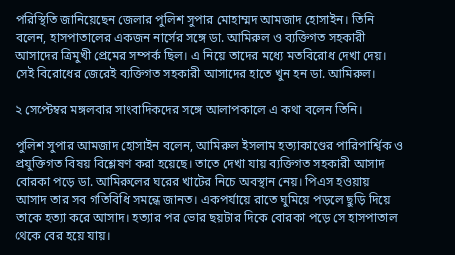পরিস্থিতি জানিয়েছেন জেলার পুলিশ সুপার মোহাম্মদ আমজাদ হোসাইন। তিনি বলেন, হাসপাতালের একজন নার্সের সঙ্গে ডা. আমিরুল ও ব্যক্তিগত সহকারী আসাদের ত্রিমুখী প্রেমের সম্পর্ক ছিল। এ নিয়ে তাদের মধ্যে মতবিরোধ দেখা দেয়। সেই বিরোধের জেরেই ব্যক্তিগত সহকারী আসাদের হাতে খুন হন ডা. আমিরুল।

২ সেপ্টেম্বর মঙ্গলবার সাংবাদিকদের সঙ্গে আলাপকালে এ কথা বলেন তিনি।

পুলিশ সুপার আমজাদ হোসাইন বলেন, আমিরুল ইসলাম হত্যাকাণ্ডের পারিপার্শ্বিক ও প্রযুক্তিগত বিষয় বিশ্লেষণ করা হয়েছে। তাতে দেখা যায় ব্যক্তিগত সহকারী আসাদ বোরকা পড়ে ডা. আমিরুলের ঘরের খাটের নিচে অবস্থান নেয়। পিএস হওয়ায় আসাদ তার সব গতিবিধি সমন্ধে জানত। একপর্যায়ে রাতে ঘুমিয়ে পড়লে ছুড়ি দিয়ে তাকে হত্যা করে আসাদ। হত্যার পর ভোর ছয়টার দিকে বোরকা পড়ে সে হাসপাতাল থেকে বের হয়ে যায়।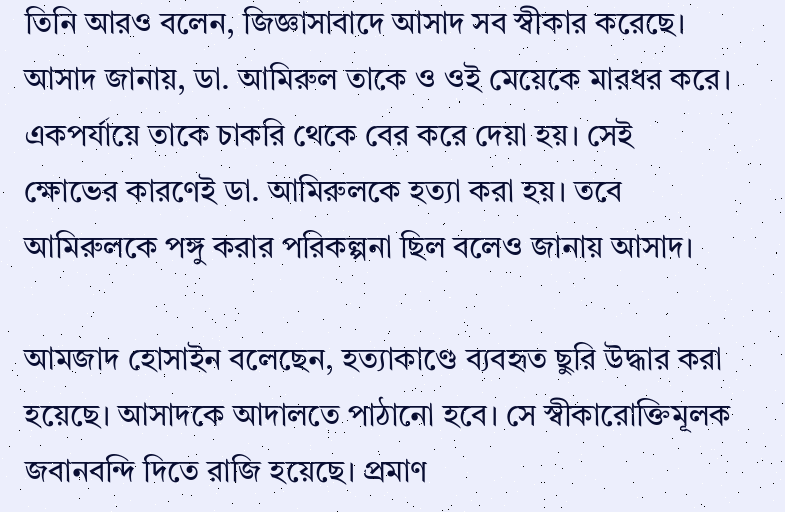তিনি আরও বলেন, জিজ্ঞাসাবাদে আসাদ সব স্বীকার করেছে। আসাদ জানায়, ডা. আমিরুল তাকে ও ওই মেয়েকে মারধর করে। একপর্যায়ে তাকে চাকরি থেকে বের করে দেয়া হয়। সেই ক্ষোভের কারণেই ডা. আমিরুলকে হত্যা করা হয়। তবে আমিরুলকে পঙ্গু করার পরিকল্পনা ছিল বলেও জানায় আসাদ।

আমজাদ হোসাইন বলেছেন, হত্যাকাণ্ডে ব্যবহৃত ছুরি উদ্ধার করা হয়েছে। আসাদকে আদালতে পাঠানো হবে। সে স্বীকারোক্তিমূলক জবানবন্দি দিতে রাজি হয়েছে। প্রমাণ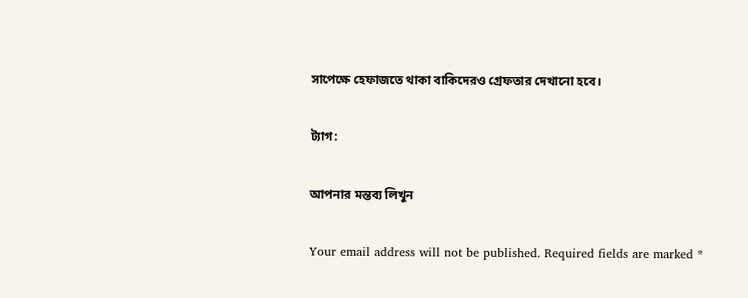সাপেক্ষে হেফাজতে থাকা বাকিদেরও গ্রেফতার দেখানো হবে।

ট্যাগ:

আপনার মন্তব্য লিখুন

Your email address will not be published. Required fields are marked *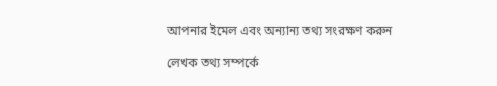আপনার ইমেল এবং অন্যান্য তথ্য সংরক্ষণ করুন

লেখক তথ্য সম্পর্কে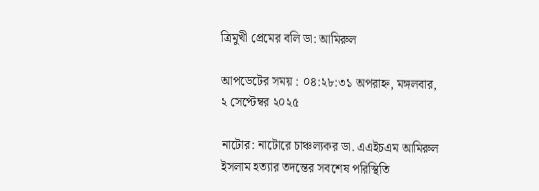ত্রিমুখী প্রেমের বলি ডা: আমিরুল

আপডেটের সময় : ০৪:২৮:৩১ অপরাহ্ন, মঙ্গলবার, ২ সেপ্টেম্বর ২০২৫

নাটোর: নাটোরে চাঞ্চল্যকর ডা. এএইচএম আমিরুল ইসলাম হত্যার তদন্তের সবশেষ পরিস্থিতি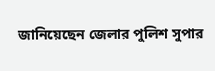জানিয়েছেন জেলার পুলিশ সুপার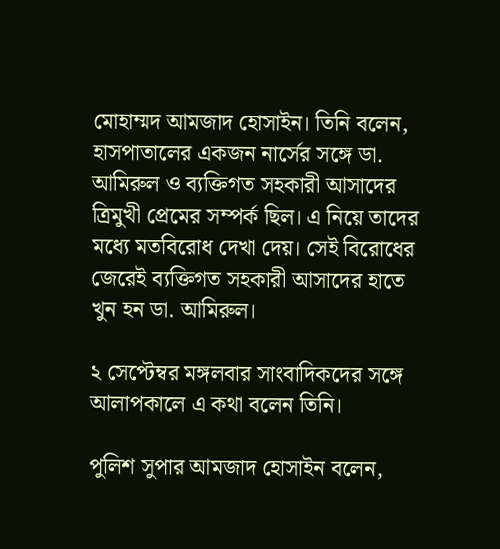মোহাম্মদ আমজাদ হোসাইন। তিনি বলেন, হাসপাতালের একজন নার্সের সঙ্গে ডা. আমিরুল ও ব্যক্তিগত সহকারী আসাদের ত্রিমুখী প্রেমের সম্পর্ক ছিল। এ নিয়ে তাদের মধ্যে মতবিরোধ দেখা দেয়। সেই বিরোধের জেরেই ব্যক্তিগত সহকারী আসাদের হাতে খুন হন ডা. আমিরুল।

২ সেপ্টেম্বর মঙ্গলবার সাংবাদিকদের সঙ্গে আলাপকালে এ কথা বলেন তিনি।

পুলিশ সুপার আমজাদ হোসাইন বলেন,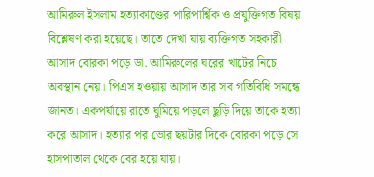আমিরুল ইসলাম হত্যাকাণ্ডের পারিপার্শ্বিক ও প্রযুক্তিগত বিষয় বিশ্লেষণ করা হয়েছে। তাতে দেখা যায় ব্যক্তিগত সহকারী আসাদ বোরকা পড়ে ডা. আমিরুলের ঘরের খাটের নিচে অবস্থান নেয়। পিএস হওয়ায় আসাদ তার সব গতিবিধি সমন্ধে জানত। একপর্যায়ে রাতে ঘুমিয়ে পড়লে ছুড়ি দিয়ে তাকে হত্যা করে আসাদ। হত্যার পর ভোর ছয়টার দিকে বোরকা পড়ে সে হাসপাতাল থেকে বের হয়ে যায়।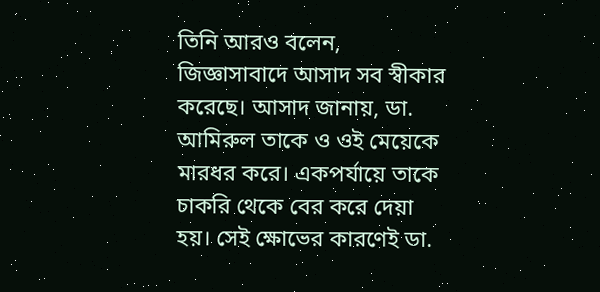তিনি আরও বলেন, জিজ্ঞাসাবাদে আসাদ সব স্বীকার করেছে। আসাদ জানায়, ডা. আমিরুল তাকে ও ওই মেয়েকে মারধর করে। একপর্যায়ে তাকে চাকরি থেকে বের করে দেয়া হয়। সেই ক্ষোভের কারণেই ডা.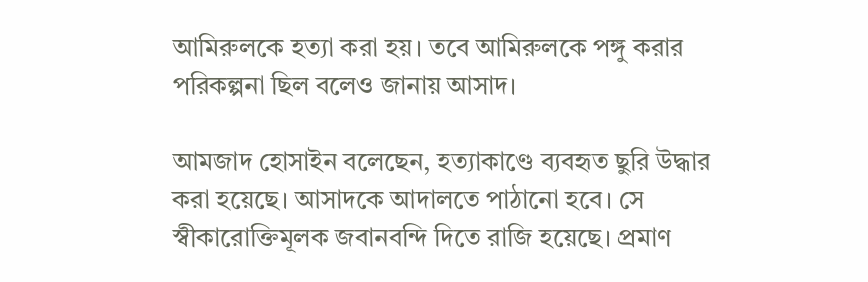আমিরুলকে হত্যা করা হয়। তবে আমিরুলকে পঙ্গু করার পরিকল্পনা ছিল বলেও জানায় আসাদ।

আমজাদ হোসাইন বলেছেন, হত্যাকাণ্ডে ব্যবহৃত ছুরি উদ্ধার করা হয়েছে। আসাদকে আদালতে পাঠানো হবে। সে স্বীকারোক্তিমূলক জবানবন্দি দিতে রাজি হয়েছে। প্রমাণ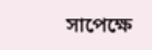সাপেক্ষে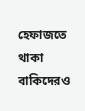হেফাজতে থাকা বাকিদেরও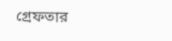গ্রেফতার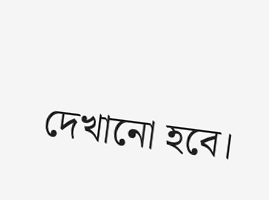দেখানো হবে।